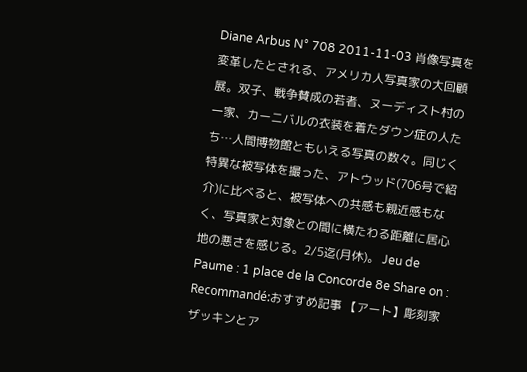Diane Arbus N° 708 2011-11-03 肖像写真を変革したとされる、アメリカ人写真家の大回顧展。双子、戦争賛成の若者、ヌーディスト村の一家、カーニバルの衣装を着たダウン症の人たち…人間博物館ともいえる写真の数々。同じく特異な被写体を撮った、アトウッド(706号で紹介)に比べると、被写体への共感も親近感もなく、写真家と対象との間に横たわる距離に居心地の悪さを感じる。2/5迄(月休)。 Jeu de Paume : 1 place de la Concorde 8e Share on : Recommandé:おすすめ記事 【アート】彫刻家ザッキンとア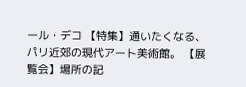ール・デコ 【特集】通いたくなる、パリ近郊の現代アート美術館。 【展覧会】場所の記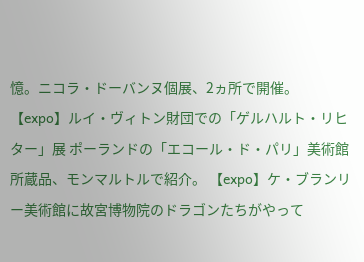憶。ニコラ・ドーバンヌ個展、2ヵ所で開催。 【expo】ルイ・ヴィトン財団での「ゲルハルト・リヒター」展 ポーランドの「エコール・ド・パリ」美術館所蔵品、モンマルトルで紹介。 【expo】ケ・ブランリー美術館に故宮博物院のドラゴンたちがやって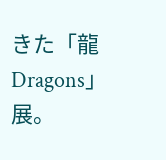きた「龍 Dragons」展。